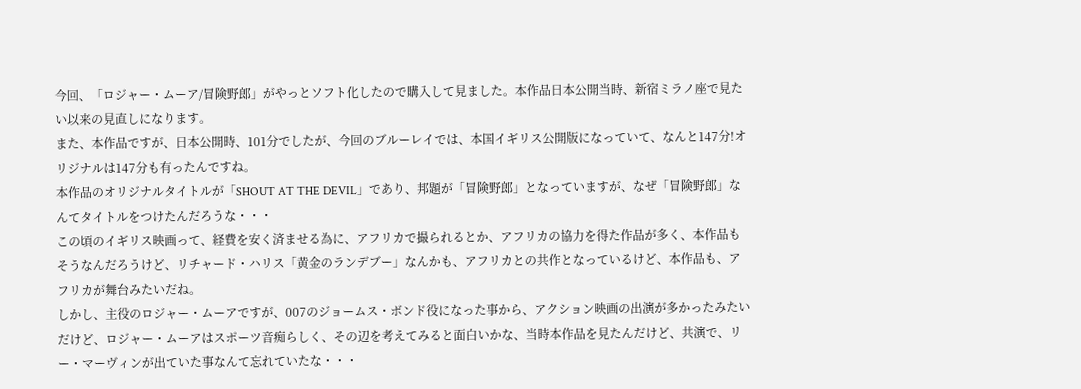今回、「ロジャー・ムーア/冒険野郎」がやっとソフト化したので購入して見ました。本作品日本公開当時、新宿ミラノ座で見たい以来の見直しになります。
また、本作品ですが、日本公開時、101分でしたが、今回のブルーレイでは、本国イギリス公開版になっていて、なんと147分!オリジナルは147分も有ったんですね。
本作品のオリジナルタイトルが「SHOUT AT THE DEVIL」であり、邦題が「冒険野郎」となっていますが、なぜ「冒険野郎」なんてタイトルをつけたんだろうな・・・
この頃のイギリス映画って、経費を安く済ませる為に、アフリカで撮られるとか、アフリカの協力を得た作品が多く、本作品もそうなんだろうけど、リチャード・ハリス「黄金のランデブー」なんかも、アフリカとの共作となっているけど、本作品も、アフリカが舞台みたいだね。
しかし、主役のロジャー・ムーアですが、007のジョームス・ボンド役になった事から、アクション映画の出演が多かったみたいだけど、ロジャー・ムーアはスポーツ音痴らしく、その辺を考えてみると面白いかな、当時本作品を見たんだけど、共演で、リー・マーヴィンが出ていた事なんて忘れていたな・・・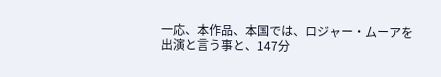一応、本作品、本国では、ロジャー・ムーアを出演と言う事と、147分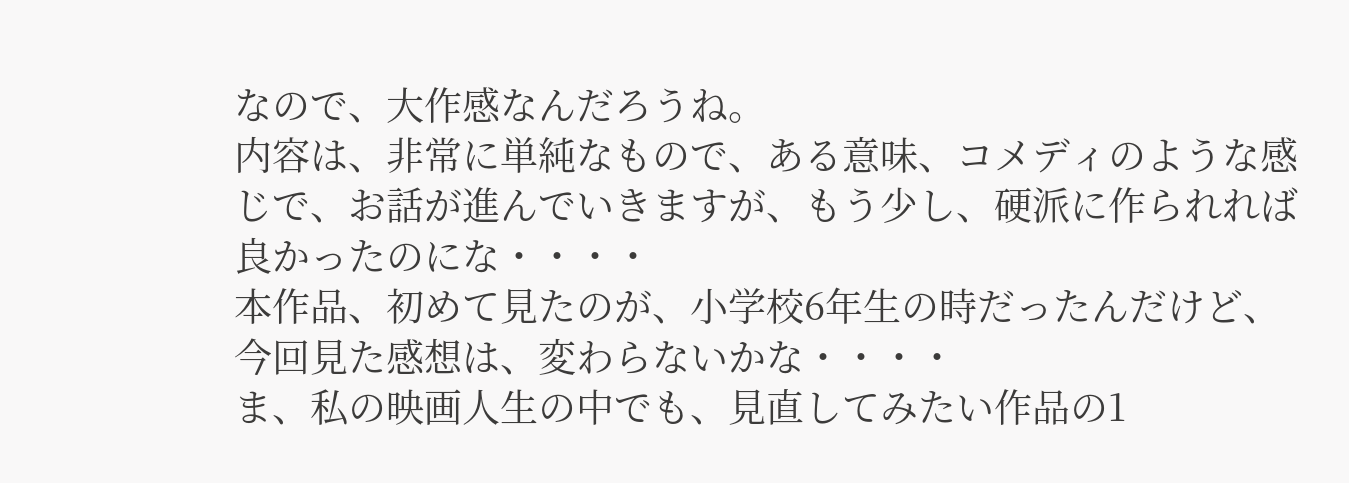なので、大作感なんだろうね。
内容は、非常に単純なもので、ある意味、コメディのような感じで、お話が進んでいきますが、もう少し、硬派に作られれば良かったのにな・・・・
本作品、初めて見たのが、小学校6年生の時だったんだけど、今回見た感想は、変わらないかな・・・・
ま、私の映画人生の中でも、見直してみたい作品の1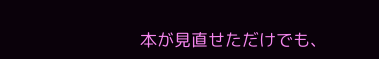本が見直せただけでも、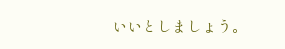いいとしましょう。